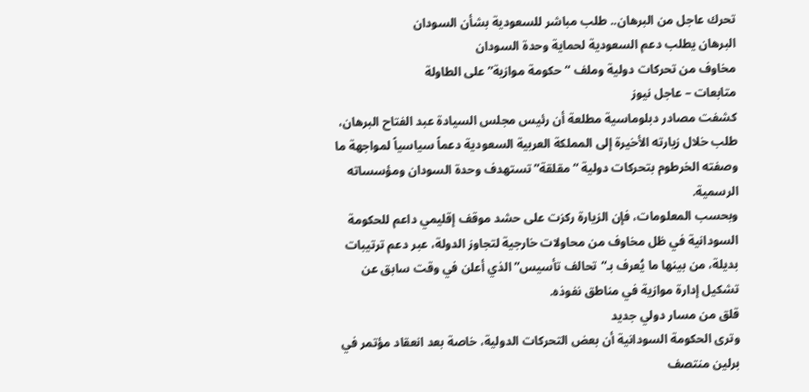تحرك عاجل من البرهان.. طلب مباشر للسعودية بشأن السودان
البرهان يطلب دعم السعودية لحماية وحدة السودان
مخاوف من تحركات دولية وملف “حكومة موازية” على الطاولة
متابعات – عاجل نيوز
كشفت مصادر دبلوماسية مطلعة أن رئيس مجلس السيادة عبد الفتاح البرهان، طلب خلال زيارته الأخيرة إلى المملكة العربية السعودية دعماً سياسياً لمواجهة ما وصفته الخرطوم بتحركات دولية “مقلقة” تستهدف وحدة السودان ومؤسساته الرسمية.
وبحسب المعلومات، فإن الزيارة ركزت على حشد موقف إقليمي داعم للحكومة السودانية في ظل مخاوف من محاولات خارجية لتجاوز الدولة، عبر دعم ترتيبات بديلة، من بينها ما يُعرف بـ“تحالف تأسيس” الذي أعلن في وقت سابق عن تشكيل إدارة موازية في مناطق نفوذه.
قلق من مسار دولي جديد
وترى الحكومة السودانية أن بعض التحركات الدولية، خاصة بعد انعقاد مؤتمر في برلين منتصف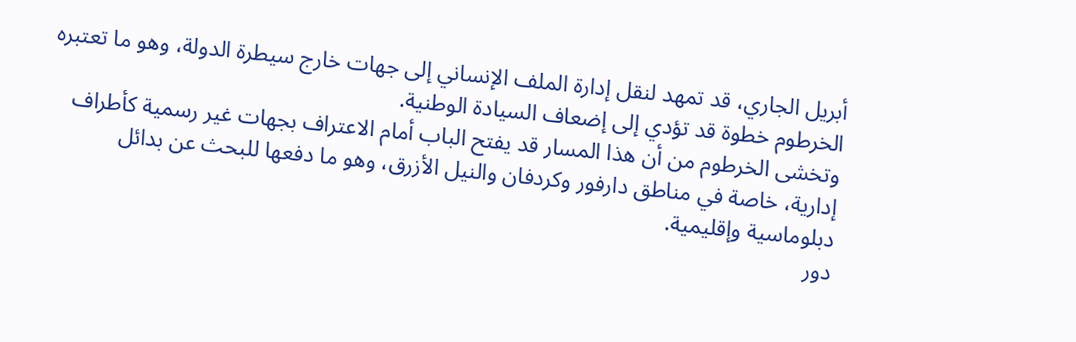أبريل الجاري، قد تمهد لنقل إدارة الملف الإنساني إلى جهات خارج سيطرة الدولة، وهو ما تعتبره الخرطوم خطوة قد تؤدي إلى إضعاف السيادة الوطنية.
وتخشى الخرطوم من أن هذا المسار قد يفتح الباب أمام الاعتراف بجهات غير رسمية كأطراف إدارية، خاصة في مناطق دارفور وكردفان والنيل الأزرق، وهو ما دفعها للبحث عن بدائل دبلوماسية وإقليمية.
دور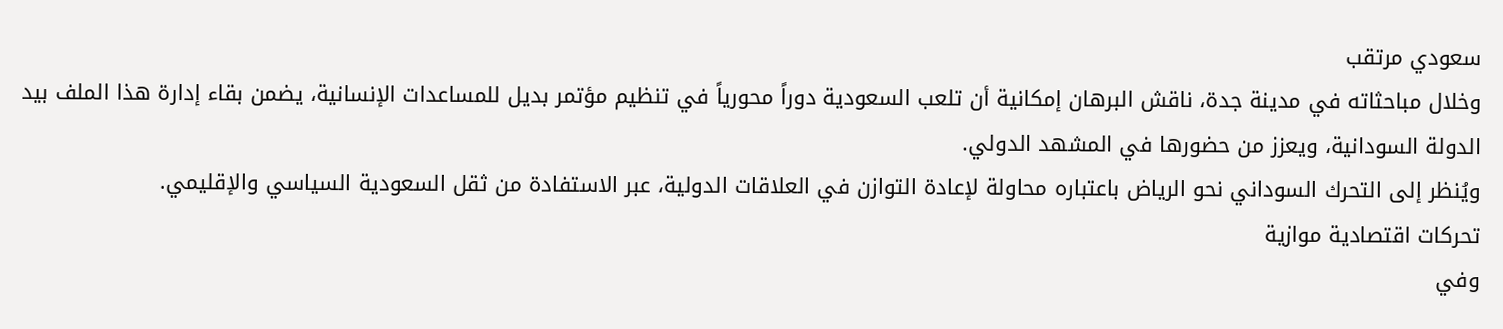سعودي مرتقب
وخلال مباحثاته في مدينة جدة، ناقش البرهان إمكانية أن تلعب السعودية دوراً محورياً في تنظيم مؤتمر بديل للمساعدات الإنسانية، يضمن بقاء إدارة هذا الملف بيد الدولة السودانية، ويعزز من حضورها في المشهد الدولي.
ويُنظر إلى التحرك السوداني نحو الرياض باعتباره محاولة لإعادة التوازن في العلاقات الدولية، عبر الاستفادة من ثقل السعودية السياسي والإقليمي.
تحركات اقتصادية موازية
وفي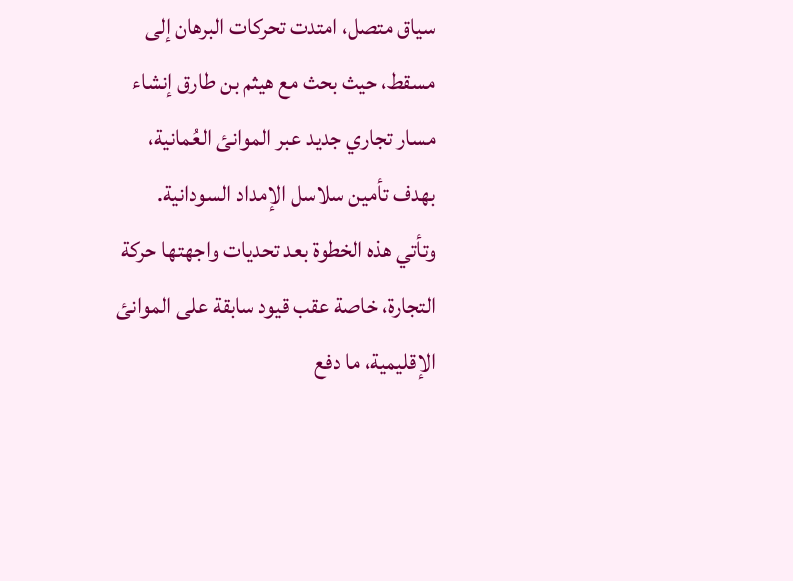سياق متصل، امتدت تحركات البرهان إلى مسقط، حيث بحث مع هيثم بن طارق إنشاء مسار تجاري جديد عبر الموانئ العُمانية، بهدف تأمين سلاسل الإمداد السودانية.
وتأتي هذه الخطوة بعد تحديات واجهتها حركة التجارة، خاصة عقب قيود سابقة على الموانئ الإقليمية، ما دفع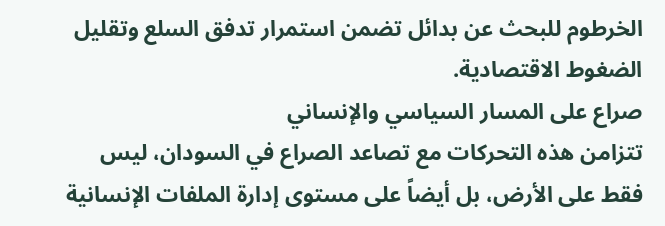الخرطوم للبحث عن بدائل تضمن استمرار تدفق السلع وتقليل الضغوط الاقتصادية.
صراع على المسار السياسي والإنساني
تتزامن هذه التحركات مع تصاعد الصراع في السودان، ليس فقط على الأرض، بل أيضاً على مستوى إدارة الملفات الإنسانية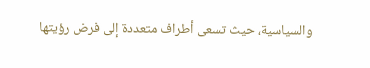والسياسية، حيث تسعى أطراف متعددة إلى فرض رؤيتها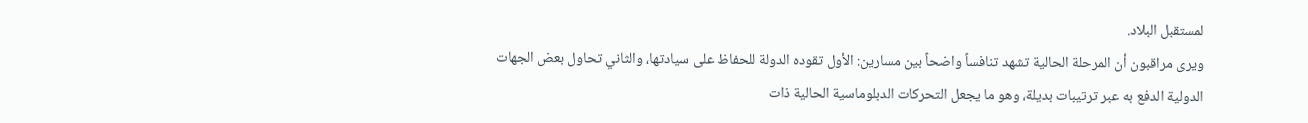لمستقبل البلاد.
ويرى مراقبون أن المرحلة الحالية تشهد تنافساً واضحاً بين مسارين: الأول تقوده الدولة للحفاظ على سيادتها، والثاني تحاول بعض الجهات الدولية الدفع به عبر ترتيبات بديلة، وهو ما يجعل التحركات الدبلوماسية الحالية ذات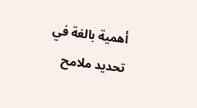أهمية بالغة في تحديد ملامح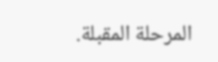المرحلة المقبلة.